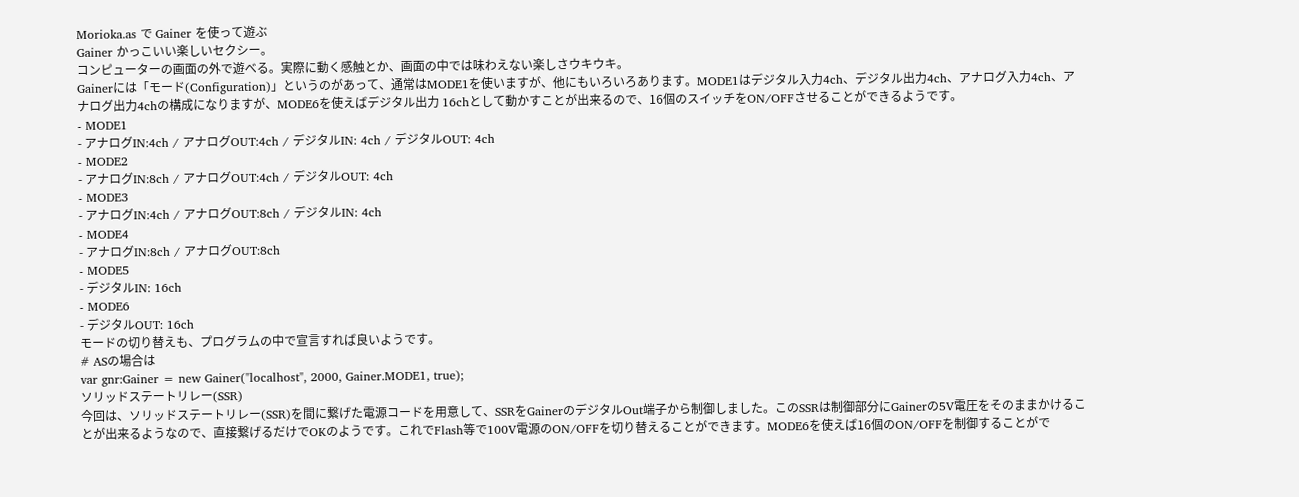Morioka.as で Gainer を使って遊ぶ
Gainer かっこいい楽しいセクシー。
コンピューターの画面の外で遊べる。実際に動く感触とか、画面の中では味わえない楽しさウキウキ。
Gainerには「モード(Configuration)」というのがあって、通常はMODE1を使いますが、他にもいろいろあります。MODE1はデジタル入力4ch、デジタル出力4ch、アナログ入力4ch、アナログ出力4chの構成になりますが、MODE6を使えばデジタル出力 16chとして動かすことが出来るので、16個のスイッチをON/OFFさせることができるようです。
- MODE1
- アナログIN:4ch / アナログOUT:4ch / デジタルIN: 4ch / デジタルOUT: 4ch
- MODE2
- アナログIN:8ch / アナログOUT:4ch / デジタルOUT: 4ch
- MODE3
- アナログIN:4ch / アナログOUT:8ch / デジタルIN: 4ch
- MODE4
- アナログIN:8ch / アナログOUT:8ch
- MODE5
- デジタルIN: 16ch
- MODE6
- デジタルOUT: 16ch
モードの切り替えも、プログラムの中で宣言すれば良いようです。
# ASの場合は
var gnr:Gainer = new Gainer("localhost", 2000, Gainer.MODE1, true);
ソリッドステートリレー(SSR)
今回は、ソリッドステートリレー(SSR)を間に繋げた電源コードを用意して、SSRをGainerのデジタルOut端子から制御しました。このSSRは制御部分にGainerの5V電圧をそのままかけることが出来るようなので、直接繋げるだけでOKのようです。これでFlash等で100V電源のON/OFFを切り替えることができます。MODE6を使えば16個のON/OFFを制御することがで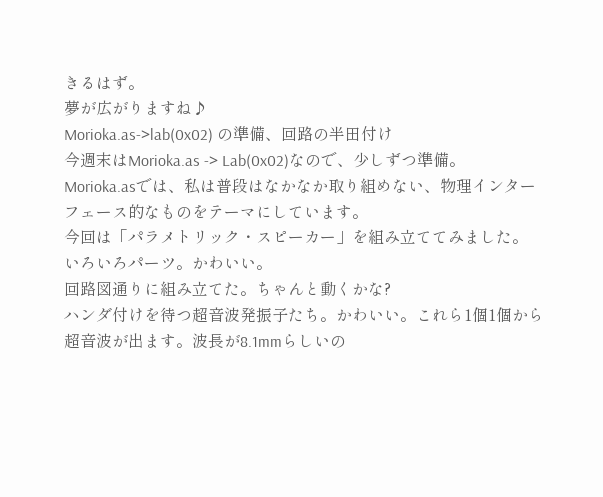きるはず。
夢が広がりますね♪
Morioka.as->lab(0x02) の準備、回路の半田付け
今週末はMorioka.as -> Lab(0x02)なので、少しずつ準備。
Morioka.asでは、私は普段はなかなか取り組めない、物理インターフェース的なものをテーマにしています。
今回は「パラメトリック・スピーカー」を組み立ててみました。
いろいろパーツ。かわいい。
回路図通りに組み立てた。ちゃんと動くかな?
ハンダ付けを待つ超音波発振子たち。かわいい。これら1個1個から超音波が出ます。波長が8.1mmらしいの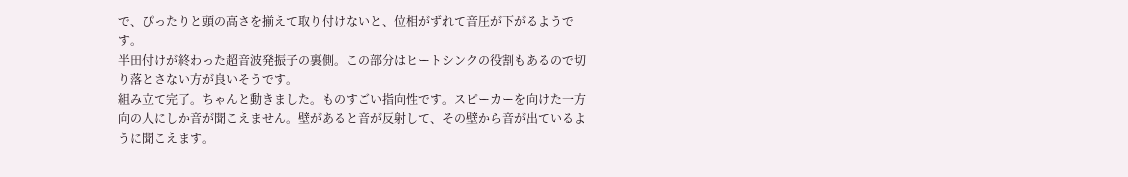で、ぴったりと頭の高さを揃えて取り付けないと、位相がずれて音圧が下がるようです。
半田付けが終わった超音波発振子の裏側。この部分はヒートシンクの役割もあるので切り落とさない方が良いそうです。
組み立て完了。ちゃんと動きました。ものすごい指向性です。スピーカーを向けた一方向の人にしか音が聞こえません。壁があると音が反射して、その壁から音が出ているように聞こえます。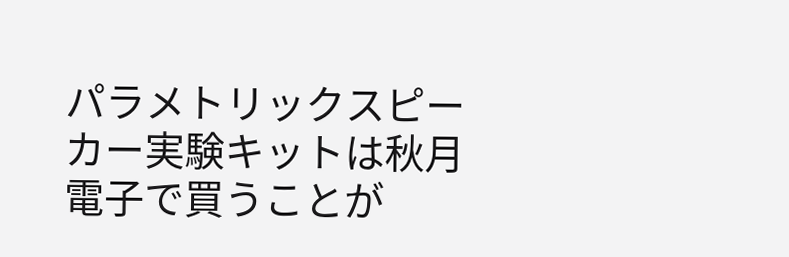パラメトリックスピーカー実験キットは秋月電子で買うことが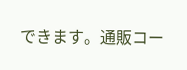できます。通販コー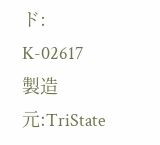ド: K-02617
製造元:TriState